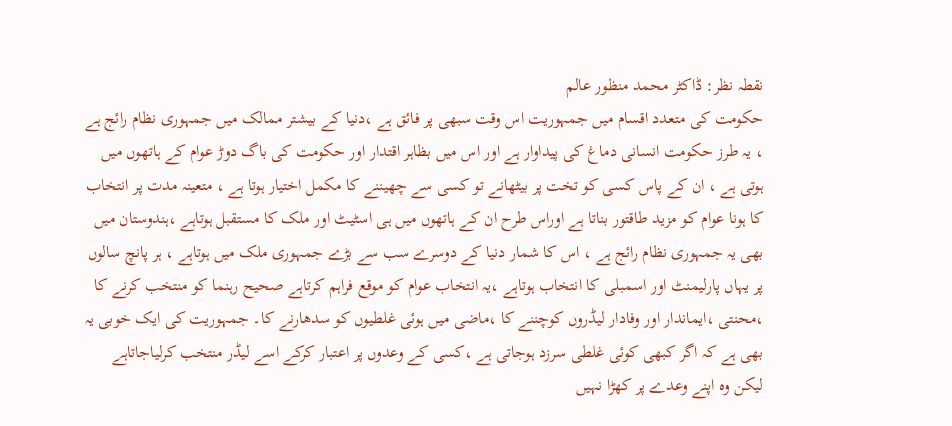نقطہ نظر: ڈاکٹر محمد منظور عالم
حکومت کی متعدد اقسام میں جمہوریت اس وقت سبھی پر فائق ہے ،دنیا کے بیشتر ممالک میں جمہوری نظام رائج ہے ، یہ طرز حکومت انسانی دماغ کی پیداوار ہے اور اس میں بظاہر اقتدار اور حکومت کی باگ دوڑ عوام کے ہاتھوں میں ہوتی ہے ، ان کے پاس کسی کو تخت پر بیٹھانے تو کسی سے چھیننے کا مکمل اختیار ہوتا ہے ، متعینہ مدت پر انتخاب کا ہونا عوام کو مزید طاقتور بناتا ہے اوراس طرح ان کے ہاتھوں میں ہی اسٹیٹ اور ملک کا مستقبل ہوتاہے ،ہندوستان میں بھی یہ جمہوری نظام رائج ہے ، اس کا شمار دنیا کے دوسرے سب سے بڑے جمہوری ملک میں ہوتاہے ، ہر پانچ سالوں پر یہاں پارلیمنٹ اور اسمبلی کا انتخاب ہوتاہے ،یہ انتخاب عوام کو موقع فراہم کرتاہے صحیح رہنما کو منتخب کرنے کا ،محنتی ،ایماندار اور وفادار لیڈروں کوچننے کا ،ماضی میں ہوئی غلطیوں کو سدھارنے کا۔ جمہوریت کی ایک خوبی یہ بھی ہے کہ اگر کبھی کوئی غلطی سرزد ہوجاتی ہے ،کسی کے وعدوں پر اعتبار کرکے اسے لیڈر منتخب کرلیاجاتاہے لیکن وہ اپنے وعدے پر کھڑا نہیں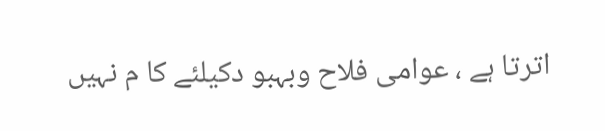اترتا ہے ، عوامی فلاح وبہبو دکیلئے کا م نہیں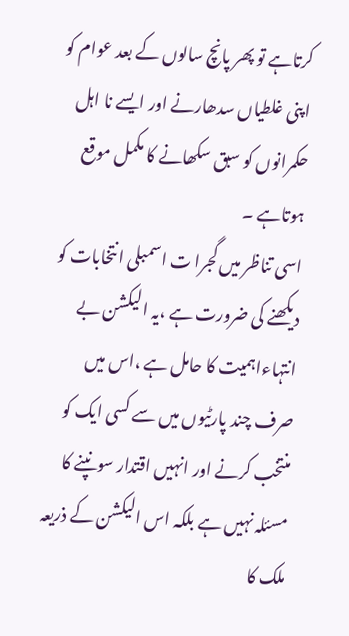کرتاہے تو پھر پانچ سالوں کے بعد عوام کو اپنی غلطیاں سدھارنے اور ایسے نا اہل حکمرانوں کو سبق سکھانے کا مکمل موقع ہوتاہے ۔
اسی تناظر میں گجرا ت اسمبلی انتخابات کو دیکھنے کی ضرورت ہے ،یہ الیکشن بے انتہاءاہمیت کا حامل ہے ،اس میں صرف چند پارٹیوں میں سے کسی ایک کو منتخب کرنے اور انہیں اقتدار سونپنے کا مسئلہ نہیں ہے بلکہ اس الیکشن کے ذریعہ ملک کا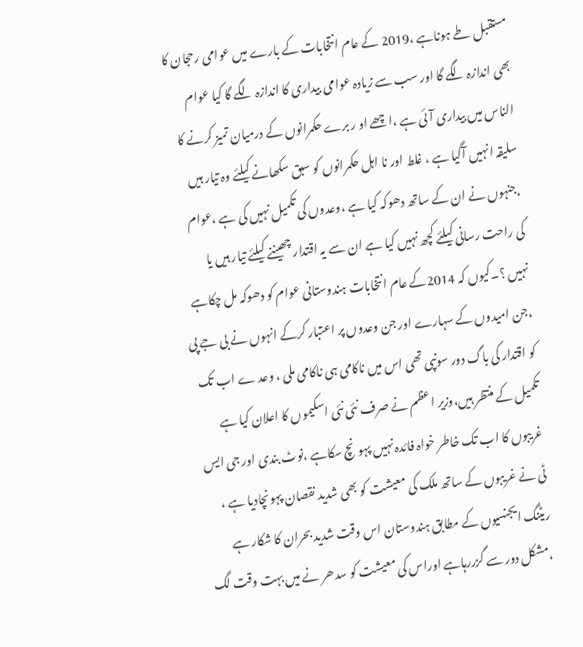مستقبل طے ہوناہے ،2019 کے عام انتخابات کے بارے میں عوامی رحجان کا بھی اندازہ لگے گا اور سب سے زیادہ عوامی بیداری کا اندازہ لگے گا کیا عوام الناس میں بیداری آئی ہے ،اچھے او ر برے حکمرانوں کے درمیان تمیز کرنے کا سلیقہ انہیں آگیا ہے ، غلط اور نا اہل حکمرانوں کو سبق سکھانے کیلئے وہ تیار ہیں ،جنہوں نے ان کے ساتھ دھوکہ کیا ہے ،وعدوں کی تکمیل نہیں کی ہے ،عوام کی راحت رسانی کیلئے کچھ نہیں کیا ہے ان سے یہ اقتدار چھیننے کیلئے تیار ہیں یا نہیں ؟۔کیوں کہ 2014کے عام انتخابات ہندوستانی عوام کو دھوکہ مل چکاہے ،جن امیدوں کے سہارے اور جن وعدوں پر اعتبار کرکے انہوں نے بی جے پی کو اقتدار کی باگ دور سونپی تھی اس میں ناکامی ہی ناکامی ملی ، وعد ے اب تک تکمیل کے منتظر ہیں،وزیر اعظم نے صرف نئی نئی اسکیموں کا اعلان کیا ہے غریبوں کا اب تک خاطر خواہ فائدہ نہیں پہونچ سکاہے ،نوٹ بندی اور جی ایس ٹی نے غریبوں کے ساتھ ملک کی معیشت کو بھی شدید نقصان پہونچادیا ہے ، ریٹنگ ایجنسیوں کے مطابق ہندوستان اس وقت شدید بحران کا شکار ہے ،مشکل دور سے گزررہاہے اوراس کی معیشت کو سدھر نے میں بہت وقت لگ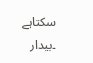سکتاہے ۔بیدار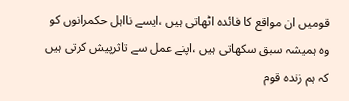قومیں ان مواقع کا فائدہ اٹھاتی ہیں ،ایسے نااہل حکمرانوں کو وہ ہمیشہ سبق سکھاتی ہیں ،اپنے عمل سے تاثرپیش کرتی ہیں کہ ہم زندہ قوم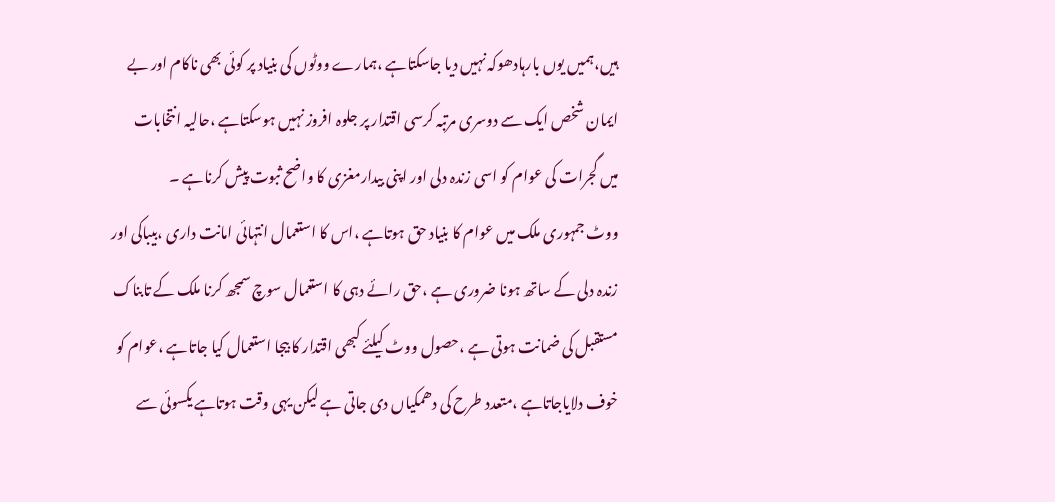ہیں،ہمیں یوں بارہادھوکہ نہیں دیا جاسکتاہے ،ہمارے ووٹوں کی بنیاد پر کوئی بھی ناکام اور بے ایمان شخص ایک سے دوسری مرتبہ کرسی اقتدار پر جلوہ افروز نہیں ہوسکتاہے ،حالیہ انتخابات میں گجرات کی عوام کو اسی زندہ دلی اور اپنی بیدارمغزی کا واضح ثبوت پیش کرناہے ۔
ووٹ جمہوری ملک میں عوام کا بنیاد حق ہوتاہے ،اس کا استعمال انتہائی امانت داری ،بیباکی اور زندہ دلی کے ساتھ ہونا ضروری ہے ،حق رائے دہی کا استعمال سوچ سمجھ کرنا ملک کے تابناک مستقبل کی ضمانت ہوتی ہے ،حصول ووٹ کیلئے کبھی اقتدار کا بیجا استعمال کیا جاتاہے ،عوام کو خوف دلایاجاتاہے ،متعدد طرح کی دھمکیاں دی جاتی ہے لیکن یہی وقت ہوتاہے یکسوئی سے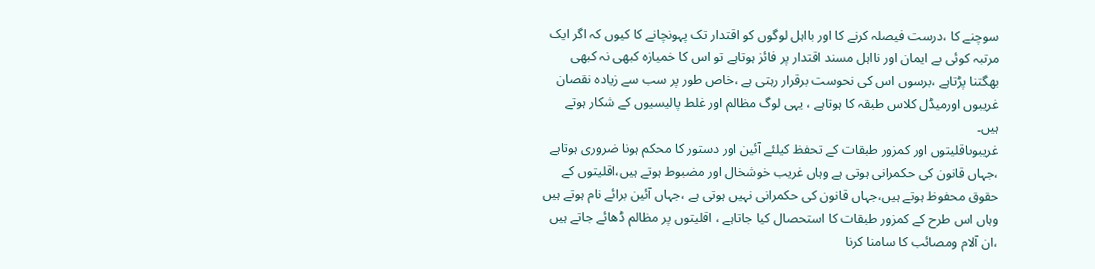سوچنے کا ،درست فیصلہ کرنے کا اور بااہل لوگوں کو اقتدار تک پہونچانے کا کیوں کہ اگر ایک مرتبہ کوئی بے ایمان اور نااہل مسند اقتدار پر فائز ہوتاہے تو اس کا خمیازہ کبھی نہ کبھی بھگتنا پڑتاہے ،برسوں اس کی نحوست برقرار رہتی ہے ،خاص طور پر سب سے زیادہ نقصان غریبوں اورمیڈل کلاس طبقہ کا ہوتاہے ، یہی لوگ مظالم اور غلط پالیسیوں کے شکار ہوتے ہیں۔
غریبوںاقلیتوں اور کمزور طبقات کے تحفظ کیلئے آئین اور دستور کا محکم ہونا ضروری ہوتاہے ،جہاں قانون کی حکمرانی ہوتی ہے وہاں غریب خوشخال اور مضبوط ہوتے ہیں،اقلیتوں کے حقوق محفوظ ہوتے ہیں،جہاں قانون کی حکمرانی نہیں ہوتی ہے ،جہاں آئین برائے نام ہوتے ہیں وہاں اس طرح کے کمزور طبقات کا استحصال کیا جاتاہے ، اقلیتوں پر مظالم ڈھائے جاتے ہیں ،ان آلام ومصائب کا سامنا کرنا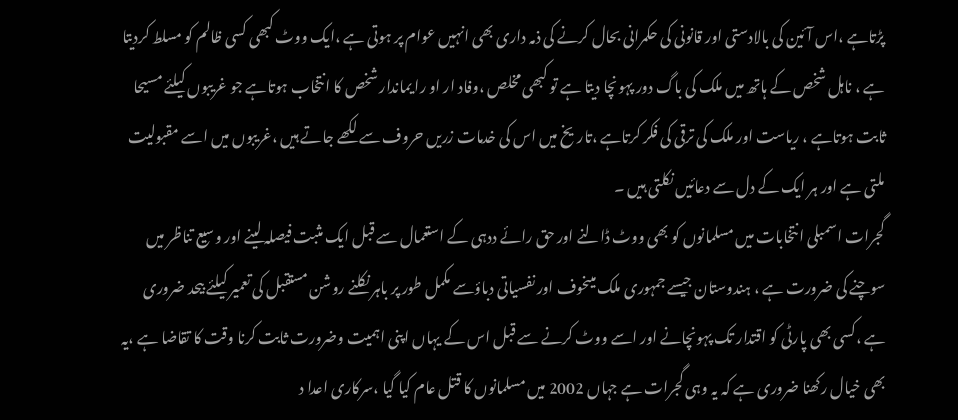پڑتاہے ،اس آئین کی بالادستی اور قانونی کی حکمرانی بحال کرنے کی ذمہ داری بھی انہیں عوام پر ہوتی ہے ،ایک ووٹ کبھی کسی ظالم کو مسلط کردیتا ہے ، ناہل شخص کے ہاتھ میں ملک کی باگ دور پہونچا دیتا ہے تو کبھی مخلص ،وفاد ار او را یماندار شخص کا انتخاب ہوتاہے جو غریبوں کیلئے مسیحا ثابت ہوتاہے ، ریاست اور ملک کی ترقی کی فکر کرتاہے ،تاریخ میں اس کی خدمات زریں حروف سے لکھے جاتے ہیں ،غریبوں میں اسے مقبولیت ملتی ہے اور ہر ایک کے دل سے دعائیں نکلتی ہیں ۔
گجرات اسمبلی انتخابات میں مسلمانوں کو بھی ووٹ ڈالنے اور حق رائے ددہی کے استعمال سے قبل ایک مثبت فیصلہ لینے اور وسیع تناظر میں سوچنے کی ضرورت ہے ، ہندوستان جیسے جمہوری ملک میںخوف اور نفسیاتی دباؤسے مکمل طور پر باہر نکلنے روشن مستقبل کی تعمیر کیلئے بیحد ضروری ہے ،کسی بھی پارٹی کو اقتدار تک پہونچانے اور اسے ووٹ کرنے سے قبل اس کے یہاں اپنی اہمیت وضرورت ثابت کرنا وقت کا تقاضا ہے ،یہ بھی خیال رکھنا ضروری ہے کہ یہ وہی گجرات ہے جہاں 2002 میں مسلمانوں کا قتل عام کیا گیا ،سرکاری اعدا د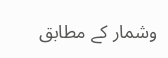وشمار کے مطابق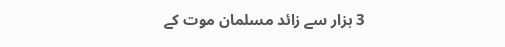3 ہزار سے زائد مسلمان موت کے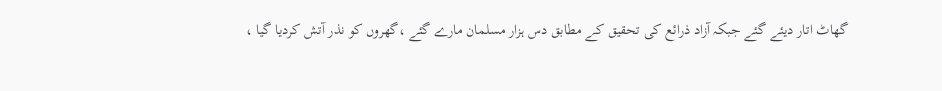گھاٹ اتار دیئے گئے جبکہ آزاد ذرائع کی تحقیق کے مطابق دس ہزار مسلمان مارے گئے ،گھروں کو نذر آتش کردیا گیا ،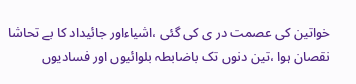خواتین کی عصمت در ی کی گئی ،اشیاءاور جائیداد کا بے تحاشا نقصان ہوا ،تین دنوں تک باضابطہ بلوائیوں اور فسادیوں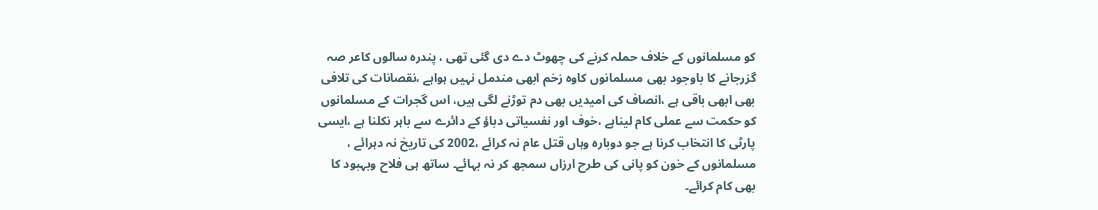کو مسلمانوں کے خلاف حملہ کرنے کی چھوٹ دے دی گئی تھی ، پندرہ سالوں کاعر صہ گزرجانے کا باوجود بھی مسلمانوں کاوہ زخم ابھی مندمل نہیں ہواہے ،نقصانات کی تلافی بھی ابھی باقی ہے ،انصاف کی امیدیں بھی دم توڑنے لگی ہیں، اس گجرات کے مسلمانوں کو حکمت سے عملی کام لیناہے ،خوف اور نفسیاتی دباؤ کے دائرے سے باہر نکلنا ہے ،ایسی پارٹی کا انتخاب کرنا ہے جو دوبارہ وہاں قتل عام نہ کرائے ،2002 کی تاریخ نہ دہرائے ، مسلمانوں کے خون کو پانی کی طرح ارزاں سمجھ کر نہ بہائے۔ ساتھ ہی فلاح وبہبود کا بھی کام کرائے۔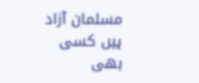مسلمان آزاد ہیں کسی بھی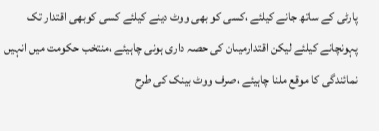پارٹی کے ساتھ جانے کیلئے ،کسی کو بھی ووٹ دینے کیلئے کسی کوبھی اقتدار تک پہونچانے کیلئے لیکن اقتدارمیںان کی حصہ داری ہونی چاہیئے ،منتخب حکومت میں انہیں نمائندگی کا موقع ملنا چاہیئے ،صرف ووٹ بینک کی طرح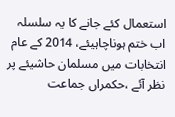استعمال کئے جانے کا یہ سلسلہ اب ختم ہوناچاہیئے، 2014 کے عام انتخابات میں مسلمان حاشیئے پر نظر آئے ،حکمراں جماعت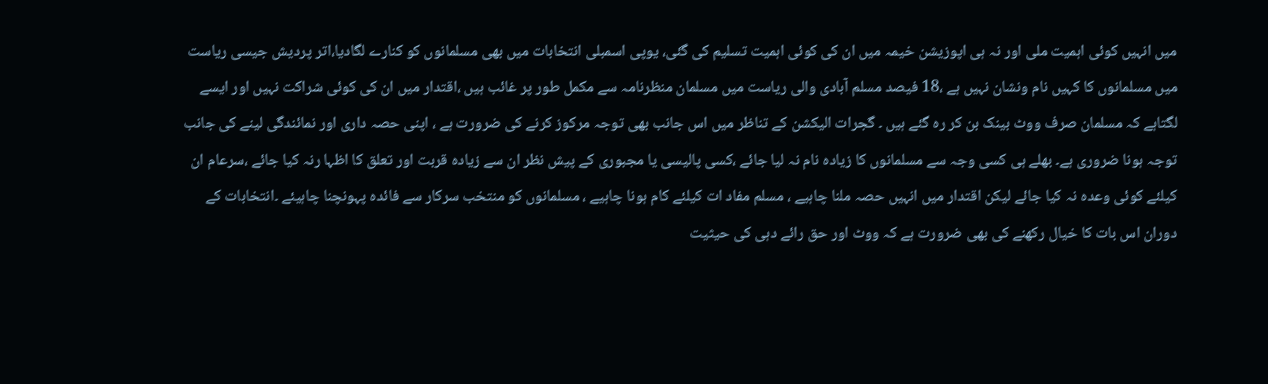میں انہیں کوئی اہمیت ملی اور نہ ہی اپوزیشن خیمہ میں ان کی کوئی اہمیت تسلیم کی گئی، یوپی اسمبلی انتخابات میں بھی مسلمانوں کو کنارے لگادیا،اتر پردیش جیسی ریاست میں مسلمانوں کا کہیں نام ونشان نہیں ہے ،18 فیصد مسلم آبادی والی ریاست میں مسلمان منظرنامہ سے مکمل طور پر غائب ہیں ،اقتدار میں ان کی کوئی شراکت نہیں اور ایسے لگتاہے کہ مسلمان صرف ووٹ بینک بن کر رہ گئے ہیں ۔ گجرات الیکشن کے تناظر میں اس جانب بھی توجہ مرکوز کرنے کی ضرورت ہے ، اپنی حصہ داری اور نمائندگی لینے کی جانب توجہ ہونا ضروری ہے۔ بھلے ہی کسی وجہ سے مسلمانوں کا زیادہ نام نہ لیا جائے ،کسی پالیسی یا مجبوری کے پیش نظر ان سے زیادہ قربت اور تعلق کا اظہا رنہ کیا جائے ،سرعام ان کیلئے کوئی وعدہ نہ کیا جائے لیکن اقتدار میں انہیں حصہ ملنا چاہیے ، مسلم مفاد ات کیلئے کام ہونا چاہیے ، مسلمانوں کو منتخب سرکار سے فائدہ پہونچنا چاہیئے ۔انتخابات کے دوران اس بات کا خیال رکھنے کی بھی ضرورت ہے کہ ووٹ اور حق رائے دہی کی حیثیت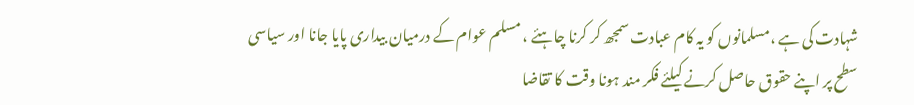شہادت کی ہے ،مسلمانوں کو یہ کام عبادت سمجھ کر کرنا چاہئے ، مسلم عوام کے درمیان بیداری پایا جانا اور سیاسی سطح پر اپنے حقوق حاصل کرنے کیلئے فکر مند ہونا وقت کا تقاضا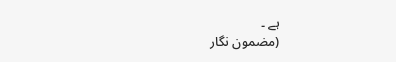ہے ۔
(مضمون نگار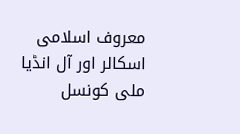معروف اسلامی اسکالر اور آل انڈیا ملی کونسل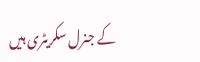کے جنرل سکریٹری ہیں